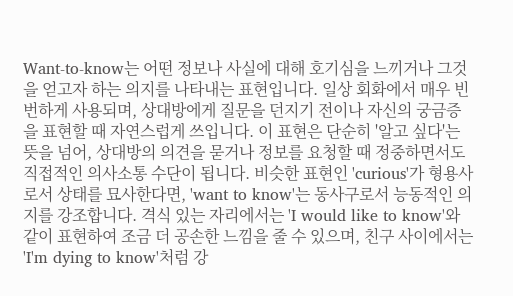Want-to-know는 어떤 정보나 사실에 대해 호기심을 느끼거나 그것을 얻고자 하는 의지를 나타내는 표현입니다. 일상 회화에서 매우 빈번하게 사용되며, 상대방에게 질문을 던지기 전이나 자신의 궁금증을 표현할 때 자연스럽게 쓰입니다. 이 표현은 단순히 '알고 싶다'는 뜻을 넘어, 상대방의 의견을 묻거나 정보를 요청할 때 정중하면서도 직접적인 의사소통 수단이 됩니다. 비슷한 표현인 'curious'가 형용사로서 상태를 묘사한다면, 'want to know'는 동사구로서 능동적인 의지를 강조합니다. 격식 있는 자리에서는 'I would like to know'와 같이 표현하여 조금 더 공손한 느낌을 줄 수 있으며, 친구 사이에서는 'I'm dying to know'처럼 강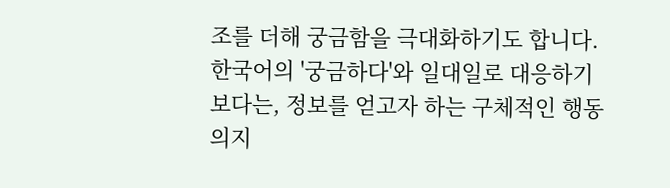조를 더해 궁금함을 극대화하기도 합니다. 한국어의 '궁금하다'와 일대일로 대응하기보다는, 정보를 얻고자 하는 구체적인 행동 의지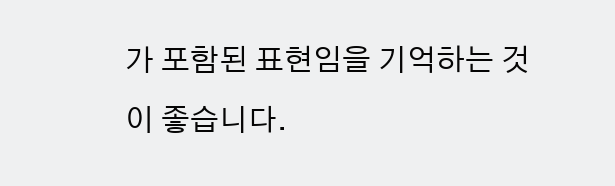가 포함된 표현임을 기억하는 것이 좋습니다.